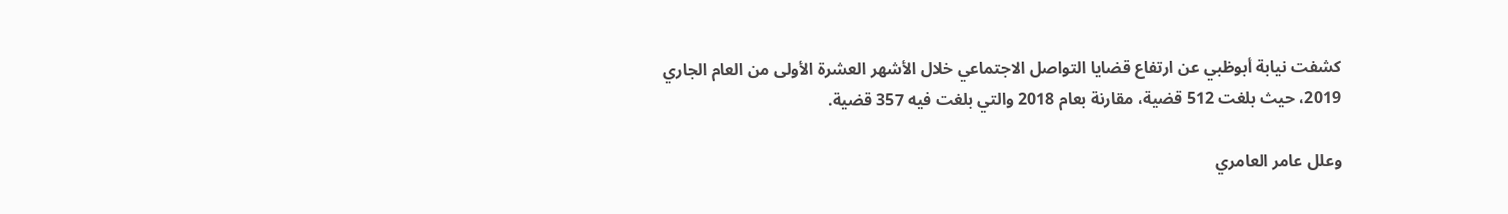كشفت نيابة أبوظبي عن ارتفاع قضايا التواصل الاجتماعي خلال الأشهر العشرة الأولى من العام الجاري 2019، حيث بلغت 512 قضية، مقارنة بعام 2018 والتي بلغت فيه 357 قضية.

وعلل عامر العامري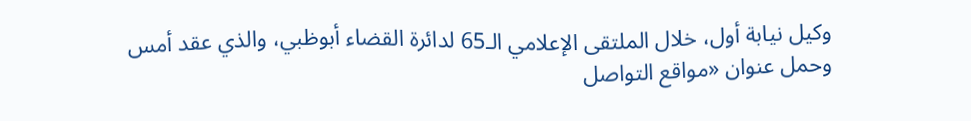وكيل نيابة أول، خلال الملتقى الإعلامي الـ65 لدائرة القضاء أبوظبي، والذي عقد أمس وحمل عنوان «مواقع التواصل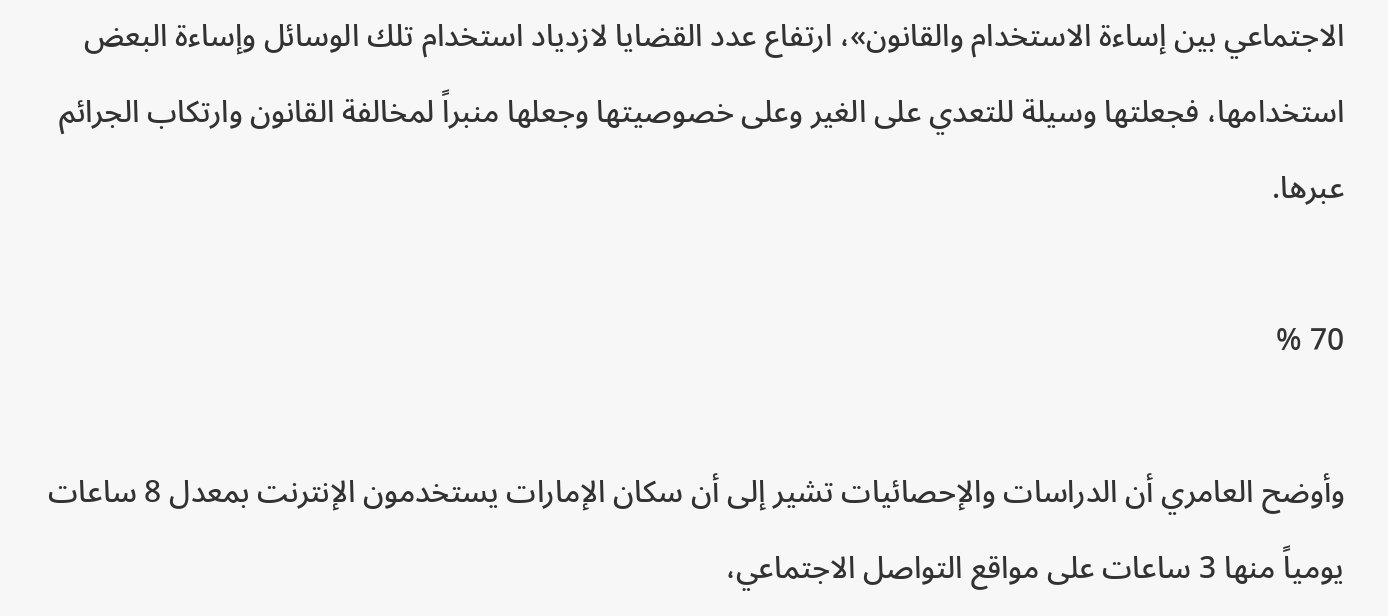الاجتماعي بين إساءة الاستخدام والقانون»، ارتفاع عدد القضايا لازدياد استخدام تلك الوسائل وإساءة البعض استخدامها، فجعلتها وسيلة للتعدي على الغير وعلى خصوصيتها وجعلها منبراً لمخالفة القانون وارتكاب الجرائم عبرها.

70 %

وأوضح العامري أن الدراسات والإحصائيات تشير إلى أن سكان الإمارات يستخدمون الإنترنت بمعدل 8 ساعات يومياً منها 3 ساعات على مواقع التواصل الاجتماعي،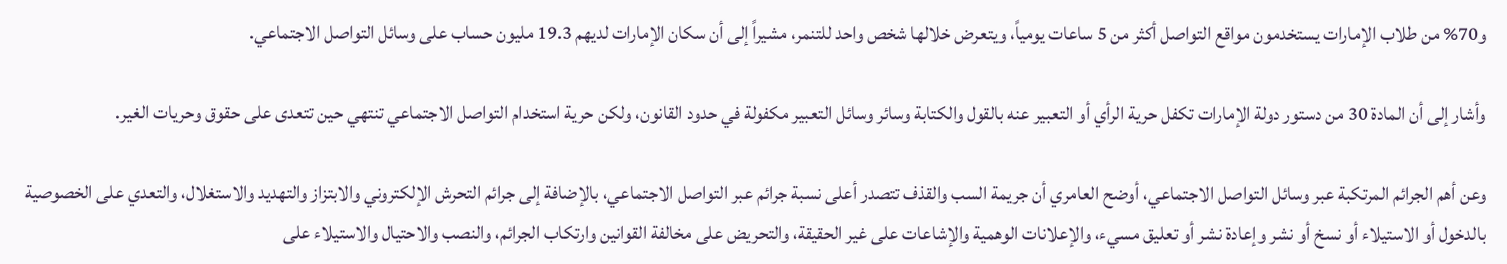و70% من طلاب الإمارات يستخدمون مواقع التواصل أكثر من 5 ساعات يومياً، ويتعرض خلالها شخص واحد للتنمر، مشيراً إلى أن سكان الإمارات لديهم 19.3 مليون حساب على وسائل التواصل الاجتماعي.

وأشار إلى أن المادة 30 من دستور دولة الإمارات تكفل حرية الرأي أو التعبير عنه بالقول والكتابة وسائر وسائل التعبير مكفولة في حدود القانون، ولكن حرية استخدام التواصل الاجتماعي تنتهي حين تتعدى على حقوق وحريات الغير.

وعن أهم الجرائم المرتكبة عبر وسائل التواصل الاجتماعي، أوضح العامري أن جريمة السب والقذف تتصدر أعلى نسبة جرائم عبر التواصل الاجتماعي، بالإضافة إلى جرائم التحرش الإلكتروني والابتزاز والتهديد والاستغلال، والتعدي على الخصوصية بالدخول أو الاستيلاء أو نسخ أو نشر وإعادة نشر أو تعليق مسيء، والإعلانات الوهمية والإشاعات على غير الحقيقة، والتحريض على مخالفة القوانين وارتكاب الجرائم، والنصب والاحتيال والاستيلاء على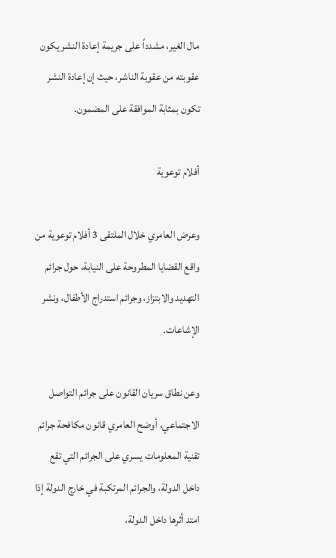مال الغير، مشدداً على جريمة إعادة النشر يكون عقوبته من عقوبة الناشر، حيث إن إعادة النشر تكون بمثابة الموافقة على المضمون.

أفلام توعوية

وعرض العامري خلال الملتقى 3 أفلام توعوية من واقع القضايا المطروحة على النيابة، حول جرائم التهديد والابتزاز، وجرائم استدراج الأطفال، ونشر الإشاعات.

وعن نطاق سريان القانون على جرائم التواصل الاجتماعي، أوضح العامري قانون مكافحة جرائم تقنية المعلومات يسري على الجرائم التي تقع داخل الدولة، والجرائم المرتكبة في خارج الدولة إذا امتد أثرها داخل الدولة،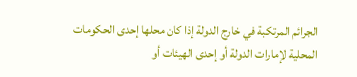الجرائم المرتكبة في خارج الدولة إذا كان محلها إحدى الحكومات المحلية لإمارات الدولة أو إحدى الهيئات أو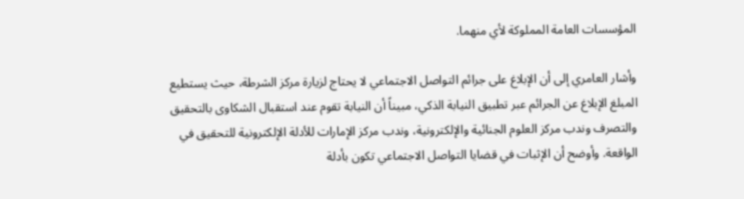المؤسسات العامة المملوكة لأي منهما.

وأشار العامري إلى أن الإبلاغ على جرائم التواصل الاجتماعي لا يحتاج لزيارة مركز الشرطة، حيث يستطيع المبلغ الإبلاغ عن الجرائم عبر تطبيق النيابة الذكي، مبيناً أن النيابة تقوم عند استقبال الشكاوى بالتحقيق والتصرف وندب مركز العلوم الجنائية والإلكترونية، وندب مركز الإمارات للأدلة الإلكترونية للتحقيق في الواقعة. وأوضح أن الإثبات في قضايا التواصل الاجتماعي تكون بأدلة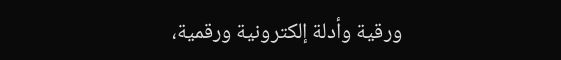ورقية وأدلة إلكترونية ورقمية،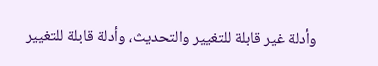وأدلة غير قابلة للتغيير والتحديث، وأدلة قابلة للتغيير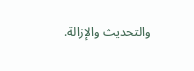والتحديث والإزالة.